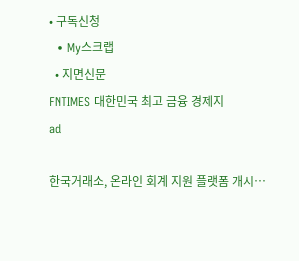• 구독신청
  • My스크랩
  • 지면신문
FNTIMES 대한민국 최고 금융 경제지
ad

한국거래소, 온라인 회계 지원 플랫폼 개시…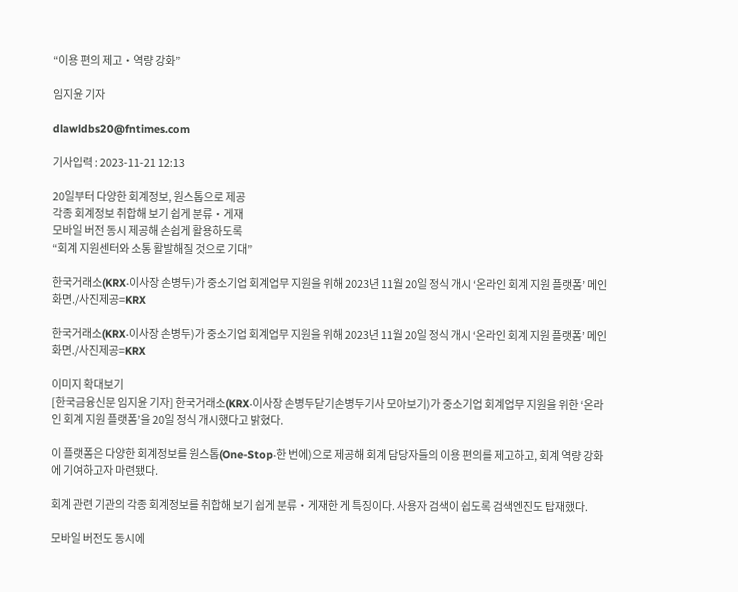“이용 편의 제고‧역량 강화”

임지윤 기자

dlawldbs20@fntimes.com

기사입력 : 2023-11-21 12:13

20일부터 다양한 회계정보, 원스톱으로 제공
각종 회계정보 취합해 보기 쉽게 분류‧게재
모바일 버전 동시 제공해 손쉽게 활용하도록
“회계 지원센터와 소통 활발해질 것으로 기대”

한국거래소(KRX‧이사장 손병두)가 중소기업 회계업무 지원을 위해 2023년 11월 20일 정식 개시 ‘온라인 회계 지원 플랫폼’ 메인 화면./사진제공=KRX

한국거래소(KRX‧이사장 손병두)가 중소기업 회계업무 지원을 위해 2023년 11월 20일 정식 개시 ‘온라인 회계 지원 플랫폼’ 메인 화면./사진제공=KRX

이미지 확대보기
[한국금융신문 임지윤 기자] 한국거래소(KRX‧이사장 손병두닫기손병두기사 모아보기)가 중소기업 회계업무 지원을 위한 ‘온라인 회계 지원 플랫폼’을 20일 정식 개시했다고 밝혔다.

이 플랫폼은 다양한 회계정보를 원스톱(One-Stop‧한 번에)으로 제공해 회계 담당자들의 이용 편의를 제고하고, 회계 역량 강화에 기여하고자 마련됐다.

회계 관련 기관의 각종 회계정보를 취합해 보기 쉽게 분류‧게재한 게 특징이다. 사용자 검색이 쉽도록 검색엔진도 탑재했다.

모바일 버전도 동시에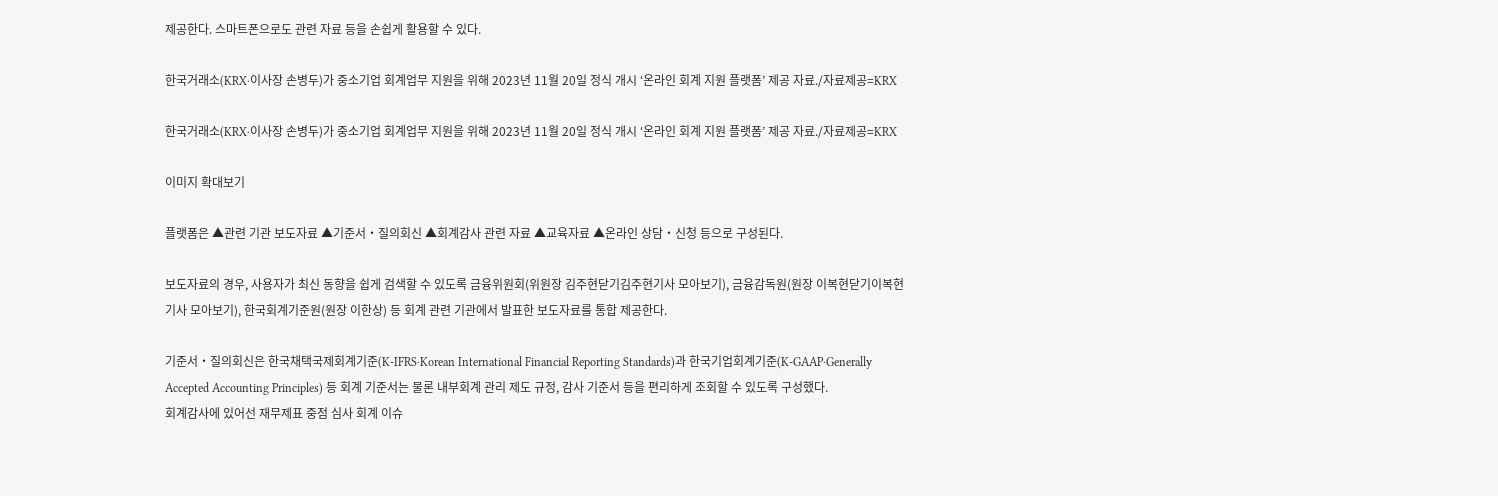제공한다. 스마트폰으로도 관련 자료 등을 손쉽게 활용할 수 있다.

한국거래소(KRX‧이사장 손병두)가 중소기업 회계업무 지원을 위해 2023년 11월 20일 정식 개시 ‘온라인 회계 지원 플랫폼’ 제공 자료./자료제공=KRX

한국거래소(KRX‧이사장 손병두)가 중소기업 회계업무 지원을 위해 2023년 11월 20일 정식 개시 ‘온라인 회계 지원 플랫폼’ 제공 자료./자료제공=KRX

이미지 확대보기

플랫폼은 ▲관련 기관 보도자료 ▲기준서‧질의회신 ▲회계감사 관련 자료 ▲교육자료 ▲온라인 상담‧신청 등으로 구성된다.

보도자료의 경우, 사용자가 최신 동향을 쉽게 검색할 수 있도록 금융위원회(위원장 김주현닫기김주현기사 모아보기), 금융감독원(원장 이복현닫기이복현기사 모아보기), 한국회계기준원(원장 이한상) 등 회계 관련 기관에서 발표한 보도자료를 통합 제공한다.

기준서‧질의회신은 한국채택국제회계기준(K-IFRS‧Korean International Financial Reporting Standards)과 한국기업회계기준(K-GAAP‧Generally Accepted Accounting Principles) 등 회계 기준서는 물론 내부회계 관리 제도 규정, 감사 기준서 등을 편리하게 조회할 수 있도록 구성했다.
회계감사에 있어선 재무제표 중점 심사 회계 이슈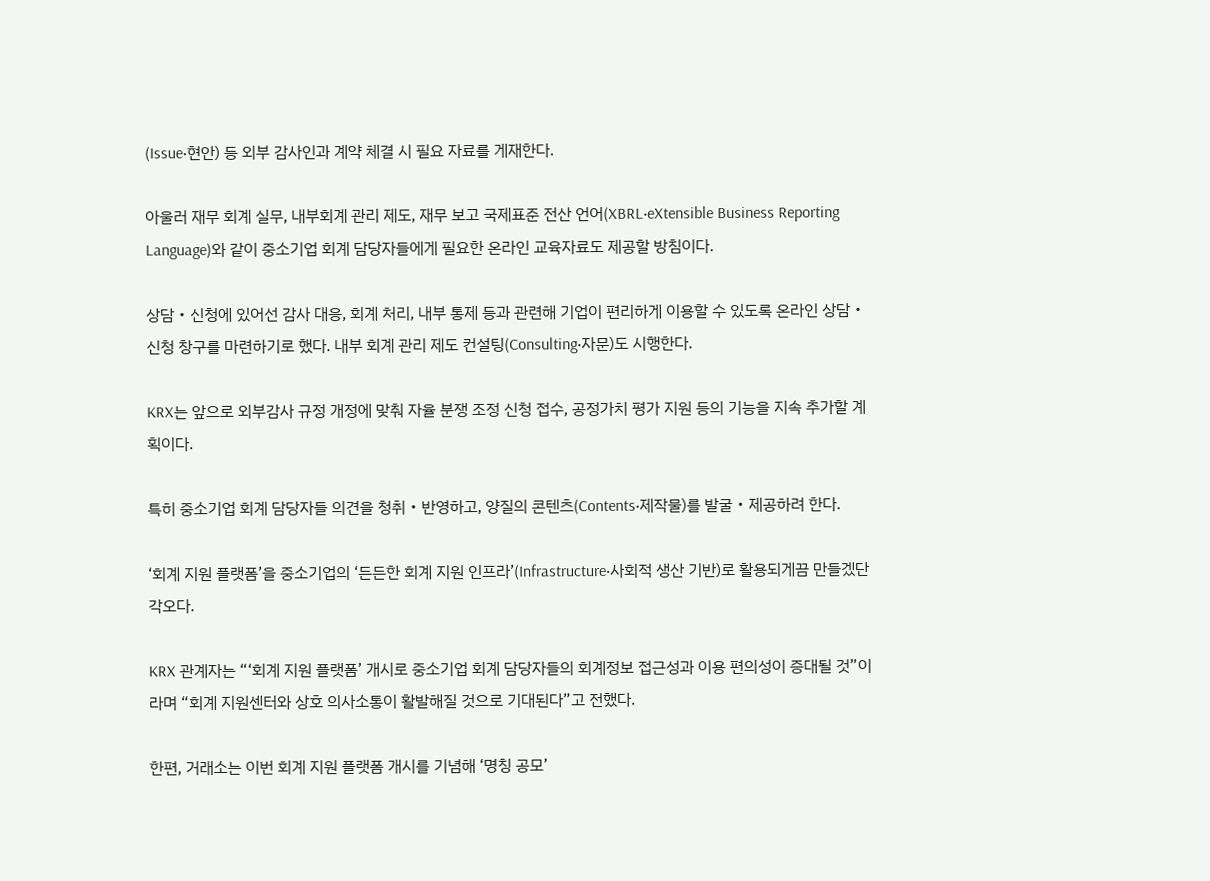(Issue‧현안) 등 외부 감사인과 계약 체결 시 필요 자료를 게재한다.

아울러 재무 회계 실무, 내부회계 관리 제도, 재무 보고 국제표준 전산 언어(XBRL‧eXtensible Business Reporting Language)와 같이 중소기업 회계 담당자들에게 필요한 온라인 교육자료도 제공할 방침이다.

상담‧신청에 있어선 감사 대응, 회계 처리, 내부 통제 등과 관련해 기업이 편리하게 이용할 수 있도록 온라인 상담‧신청 창구를 마련하기로 했다. 내부 회계 관리 제도 컨설팅(Consulting‧자문)도 시행한다.

KRX는 앞으로 외부감사 규정 개정에 맞춰 자율 분쟁 조정 신청 접수, 공정가치 평가 지원 등의 기능을 지속 추가할 계획이다.

특히 중소기업 회계 담당자들 의견을 청취‧반영하고, 양질의 콘텐츠(Contents‧제작물)를 발굴‧제공하려 한다.

‘회계 지원 플랫폼’을 중소기업의 ‘든든한 회계 지원 인프라’(Infrastructure‧사회적 생산 기반)로 활용되게끔 만들겠단 각오다.

KRX 관계자는 “‘회계 지원 플랫폼’ 개시로 중소기업 회계 담당자들의 회계정보 접근성과 이용 편의성이 증대될 것”이라며 “회계 지원센터와 상호 의사소통이 활발해질 것으로 기대된다”고 전했다.

한편, 거래소는 이번 회계 지원 플랫폼 개시를 기념해 ‘명칭 공모’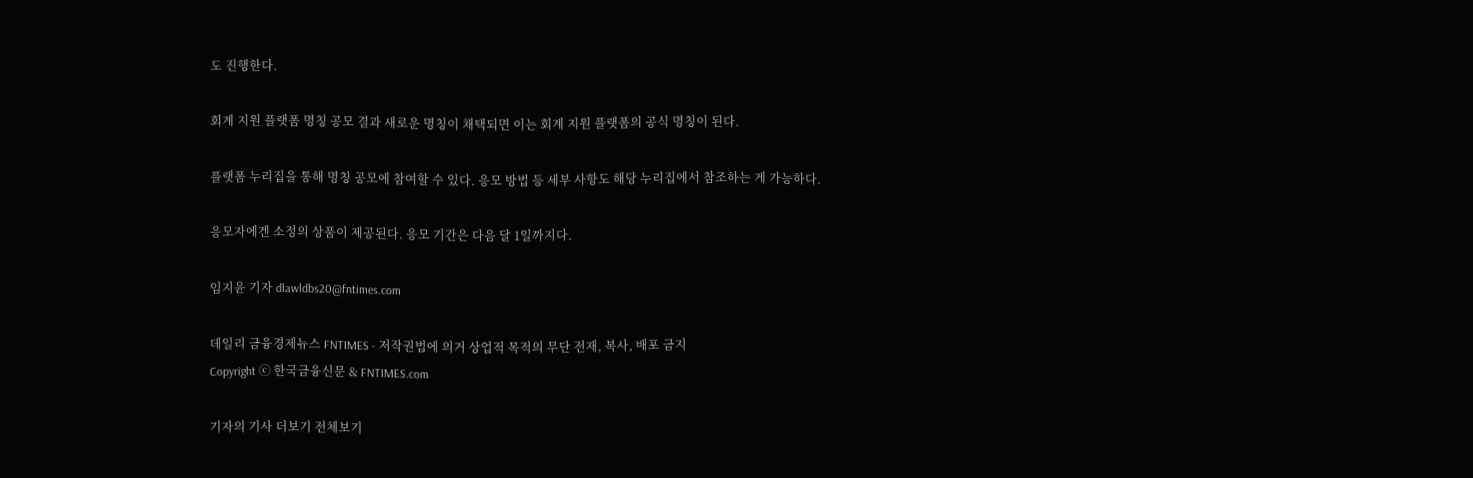도 진행한다.

회계 지원 플랫폼 명칭 공모 결과 새로운 명칭이 채택되면 이는 회계 지원 플랫폼의 공식 명칭이 된다.

플랫폼 누리집을 통해 명칭 공모에 참여할 수 있다. 응모 방법 등 세부 사항도 해당 누리집에서 참조하는 게 가능하다.

응모자에겐 소정의 상품이 제공된다. 응모 기간은 다음 달 1일까지다.

임지윤 기자 dlawldbs20@fntimes.com

데일리 금융경제뉴스 FNTIMES - 저작권법에 의거 상업적 목적의 무단 전재, 복사, 배포 금지
Copyright ⓒ 한국금융신문 & FNTIMES.com

기자의 기사 더보기 전체보기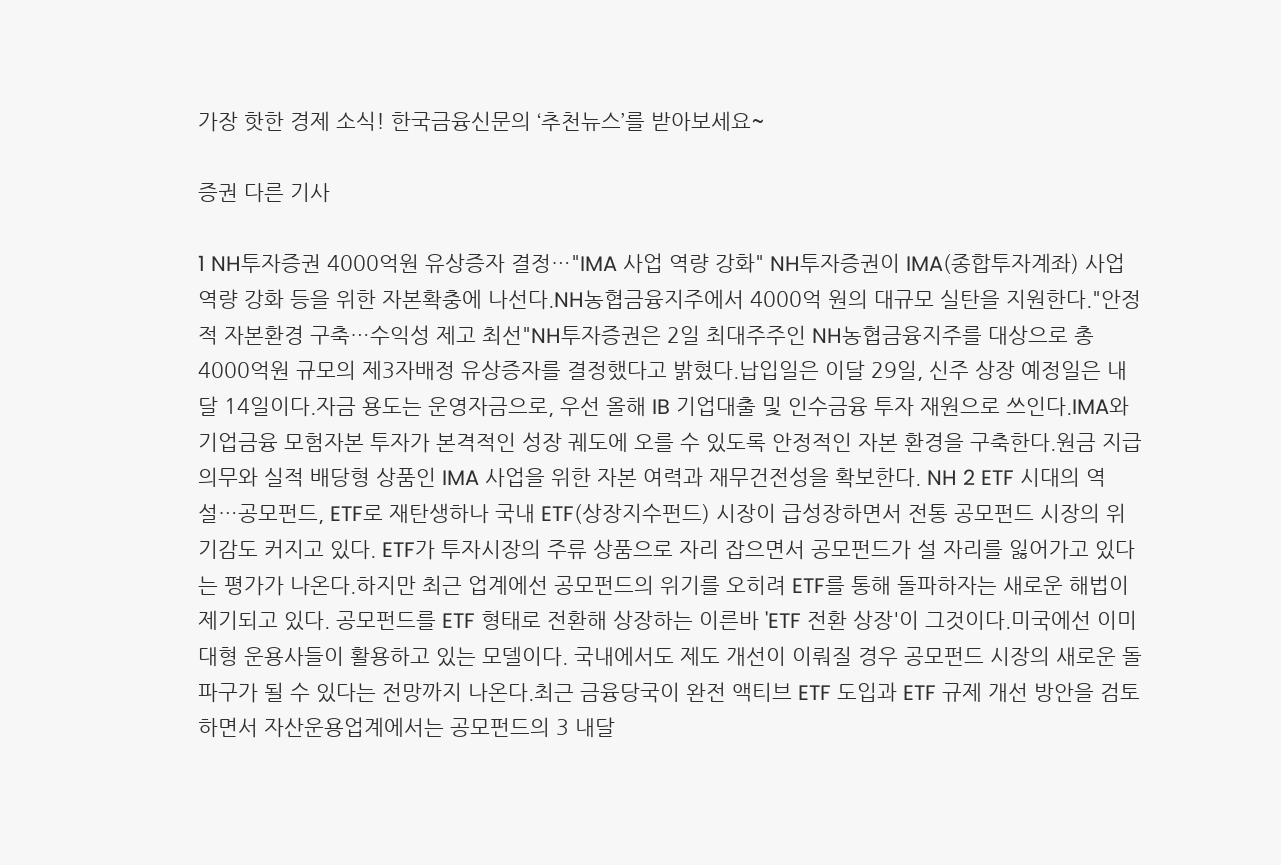가장 핫한 경제 소식! 한국금융신문의 ‘추천뉴스’를 받아보세요~

증권 다른 기사

1 NH투자증권 4000억원 유상증자 결정…"IMA 사업 역량 강화" NH투자증권이 IMA(종합투자계좌) 사업 역량 강화 등을 위한 자본확충에 나선다.NH농협금융지주에서 4000억 원의 대규모 실탄을 지원한다."안정적 자본환경 구축…수익성 제고 최선"NH투자증권은 2일 최대주주인 NH농협금융지주를 대상으로 총 4000억원 규모의 제3자배정 유상증자를 결정했다고 밝혔다.납입일은 이달 29일, 신주 상장 예정일은 내달 14일이다.자금 용도는 운영자금으로, 우선 올해 IB 기업대출 및 인수금융 투자 재원으로 쓰인다.IMA와 기업금융 모험자본 투자가 본격적인 성장 궤도에 오를 수 있도록 안정적인 자본 환경을 구축한다.원금 지급 의무와 실적 배당형 상품인 IMA 사업을 위한 자본 여력과 재무건전성을 확보한다. NH 2 ETF 시대의 역설…공모펀드, ETF로 재탄생하나 국내 ETF(상장지수펀드) 시장이 급성장하면서 전통 공모펀드 시장의 위기감도 커지고 있다. ETF가 투자시장의 주류 상품으로 자리 잡으면서 공모펀드가 설 자리를 잃어가고 있다는 평가가 나온다.하지만 최근 업계에선 공모펀드의 위기를 오히려 ETF를 통해 돌파하자는 새로운 해법이 제기되고 있다. 공모펀드를 ETF 형태로 전환해 상장하는 이른바 'ETF 전환 상장'이 그것이다.미국에선 이미 대형 운용사들이 활용하고 있는 모델이다. 국내에서도 제도 개선이 이뤄질 경우 공모펀드 시장의 새로운 돌파구가 될 수 있다는 전망까지 나온다.최근 금융당국이 완전 액티브 ETF 도입과 ETF 규제 개선 방안을 검토하면서 자산운용업계에서는 공모펀드의 3 내달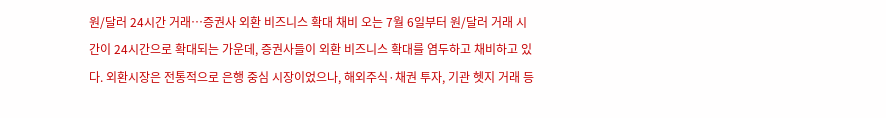원/달러 24시간 거래…증권사 외환 비즈니스 확대 채비 오는 7월 6일부터 원/달러 거래 시간이 24시간으로 확대되는 가운데, 증권사들이 외환 비즈니스 확대를 염두하고 채비하고 있다. 외환시장은 전통적으로 은행 중심 시장이었으나, 해외주식·채권 투자, 기관 헷지 거래 등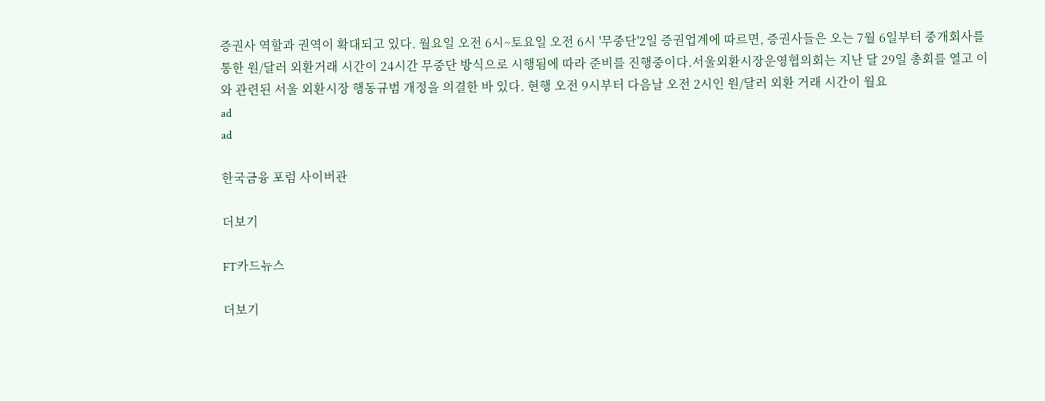증권사 역할과 권역이 확대되고 있다. 월요일 오전 6시~토요일 오전 6시 '무중단'2일 증권업계에 따르면, 증권사들은 오는 7월 6일부터 중개회사를 통한 원/달러 외환거래 시간이 24시간 무중단 방식으로 시행됨에 따라 준비를 진행중이다.서울외환시장운영협의회는 지난 달 29일 총회를 열고 이와 관련된 서울 외환시장 행동규범 개정을 의결한 바 있다. 현행 오전 9시부터 다음날 오전 2시인 원/달러 외환 거래 시간이 월요
ad
ad

한국금융 포럼 사이버관

더보기

FT카드뉴스

더보기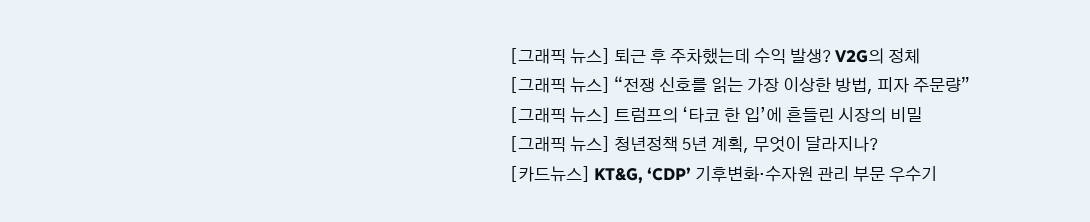[그래픽 뉴스] 퇴근 후 주차했는데 수익 발생? V2G의 정체
[그래픽 뉴스] “전쟁 신호를 읽는 가장 이상한 방법, 피자 주문량”
[그래픽 뉴스] 트럼프의 ‘타코 한 입’에 흔들린 시장의 비밀
[그래픽 뉴스] 청년정책 5년 계획, 무엇이 달라지나?
[카드뉴스] KT&G, ‘CDP’ 기후변화·수자원 관리 부문 우수기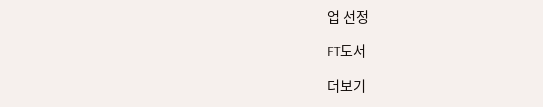업 선정

FT도서

더보기